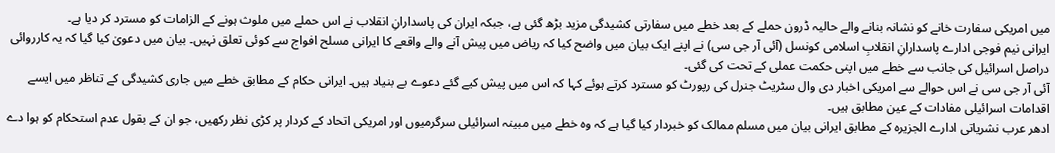میں امریکی سفارت خانے کو نشانہ بنانے والے حالیہ ڈرون حملے کے بعد خطے میں سفارتی کشیدگی مزید بڑھ گئی ہے، جبکہ ایران کی پاسدارانِ انقلاب نے اس حملے میں ملوث ہونے کے الزامات کو مسترد کر دیا ہے۔
ایرانی نیم فوجی ادارے پاسدارانِ انقلابِ اسلامی کونسل (آئی آر جی سی) نے اپنے ایک بیان میں واضح کیا کہ ریاض میں پیش آنے والے واقعے کا ایرانی مسلح افواج سے کوئی تعلق نہیں۔ بیان میں دعویٰ کیا گیا کہ یہ کارروائی دراصل اسرائیل کی جانب سے خطے میں اپنی حکمت عملی کے تحت کی گئی۔
آئی آر جی سی نے اس حوالے سے امریکی اخبار دی وال سٹریٹ جنرل کی رپورٹ کو مسترد کرتے ہوئے کہا کہ اس میں پیش کیے گئے دعوے بے بنیاد ہیں۔ ایرانی حکام کے مطابق خطے میں جاری کشیدگی کے تناظر میں ایسے اقدامات اسرائیلی مفادات کے عین مطابق ہیں۔
ادھر عرب نشریاتی ادارے الجزیرہ کے مطابق ایرانی بیان میں مسلم ممالک کو خبردار کیا گیا ہے کہ وہ خطے میں مبینہ اسرائیلی سرگرمیوں اور امریکی اتحاد کے کردار پر کڑی نظر رکھیں، جو ان کے بقول عدم استحکام کو ہوا دے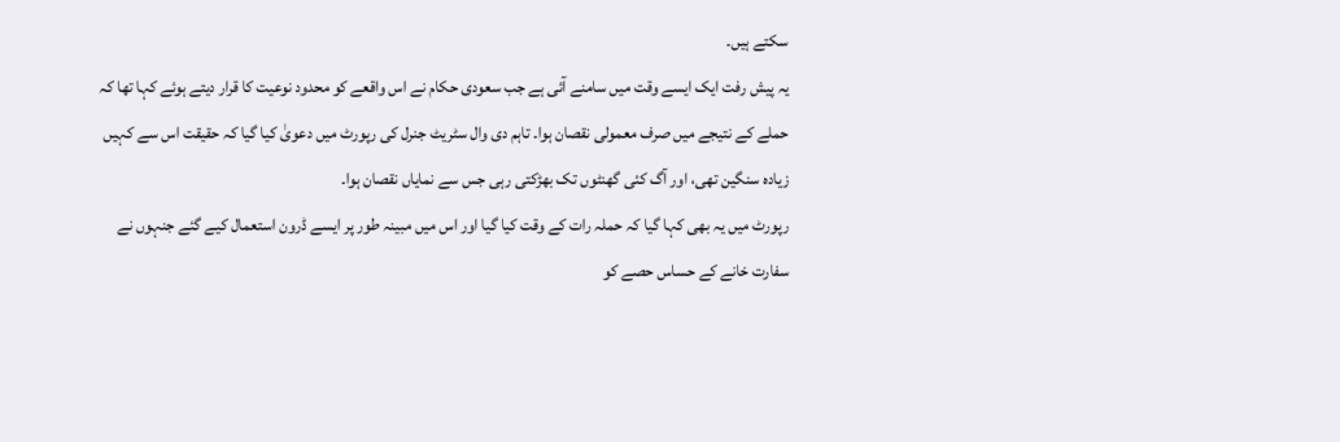سکتے ہیں۔
یہ پیش رفت ایک ایسے وقت میں سامنے آئی ہے جب سعودی حکام نے اس واقعے کو محدود نوعیت کا قرار دیتے ہوئے کہا تھا کہ حملے کے نتیجے میں صرف معمولی نقصان ہوا۔ تاہم دی وال سٹریٹ جنرل کی رپورٹ میں دعویٰ کیا گیا کہ حقیقت اس سے کہیں زیادہ سنگین تھی، اور آگ کئی گھنٹوں تک بھڑکتی رہی جس سے نمایاں نقصان ہوا۔
رپورٹ میں یہ بھی کہا گیا کہ حملہ رات کے وقت کیا گیا اور اس میں مبینہ طور پر ایسے ڈرون استعمال کیے گئے جنہوں نے سفارت خانے کے حساس حصے کو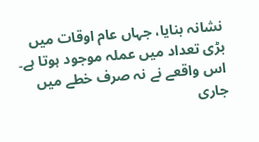نشانہ بنایا، جہاں عام اوقات میں بڑی تعداد میں عملہ موجود ہوتا ہے۔
اس واقعے نے نہ صرف خطے میں جاری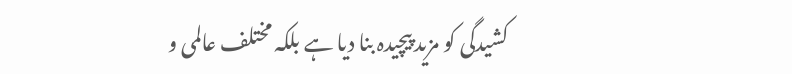کشیدگی کو مزید پیچیدہ بنا دیا ہے بلکہ مختلف عالمی و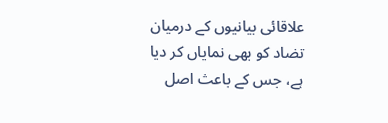علاقائی بیانیوں کے درمیان تضاد کو بھی نمایاں کر دیا ہے، جس کے باعث اصل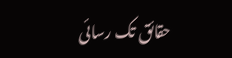حقائق تک رسائی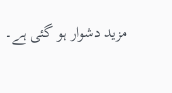مزید دشوار ہو گئی ہے۔